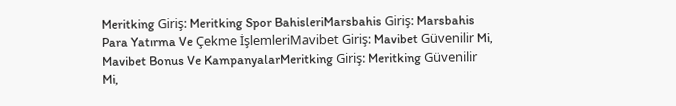Meritking Giriş: Meritking Spor BahisleriMarsbahis Giriş: Marsbahis Para Yatırma Ve Çekme İşlemleriMavibet Giriş: Mavibet Güvenilir Mi, Mavibet Bonus Ve KampanyalarMeritking Giriş: Meritking Güvenilir Mi,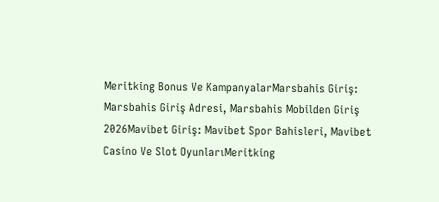Meritking Bonus Ve KampanyalarMarsbahis Giriş: Marsbahis Giriş Adresi, Marsbahis Mobilden Giriş 2026Mavibet Giriş: Mavibet Spor Bahisleri, Mavibet Casino Ve Slot OyunlarıMeritking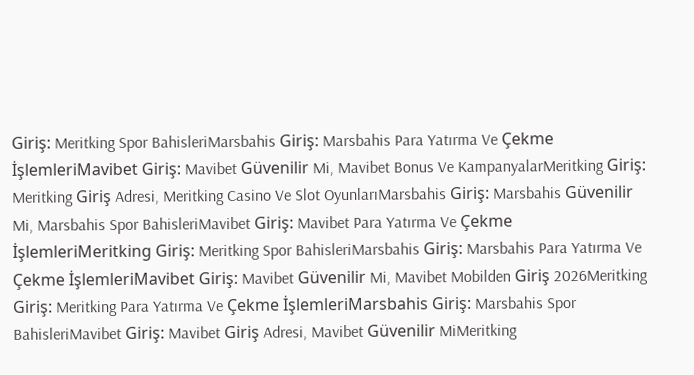Giriş: Meritking Spor BahisleriMarsbahis Giriş: Marsbahis Para Yatırma Ve Çekme İşlemleriMavibet Giriş: Mavibet Güvenilir Mi, Mavibet Bonus Ve KampanyalarMeritking Giriş: Meritking Giriş Adresi, Meritking Casino Ve Slot OyunlarıMarsbahis Giriş: Marsbahis Güvenilir Mi, Marsbahis Spor BahisleriMavibet Giriş: Mavibet Para Yatırma Ve Çekme İşlemleriMeritking Giriş: Meritking Spor BahisleriMarsbahis Giriş: Marsbahis Para Yatırma Ve Çekme İşlemleriMavibet Giriş: Mavibet Güvenilir Mi, Mavibet Mobilden Giriş 2026Meritking Giriş: Meritking Para Yatırma Ve Çekme İşlemleriMarsbahis Giriş: Marsbahis Spor BahisleriMavibet Giriş: Mavibet Giriş Adresi, Mavibet Güvenilir MiMeritking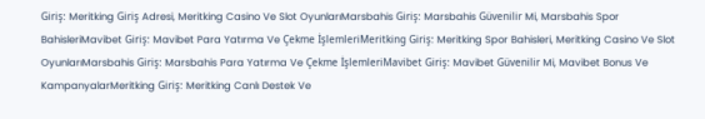Giriş: Meritking Giriş Adresi, Meritking Casino Ve Slot OyunlarıMarsbahis Giriş: Marsbahis Güvenilir Mi, Marsbahis Spor BahisleriMavibet Giriş: Mavibet Para Yatırma Ve Çekme İşlemleriMeritking Giriş: Meritking Spor Bahisleri, Meritking Casino Ve Slot OyunlarıMarsbahis Giriş: Marsbahis Para Yatırma Ve Çekme İşlemleriMavibet Giriş: Mavibet Güvenilir Mi, Mavibet Bonus Ve KampanyalarMeritking Giriş: Meritking Canlı Destek Ve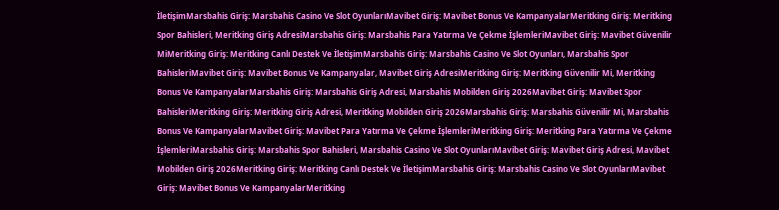İletişimMarsbahis Giriş: Marsbahis Casino Ve Slot OyunlarıMavibet Giriş: Mavibet Bonus Ve KampanyalarMeritking Giriş: Meritking Spor Bahisleri, Meritking Giriş AdresiMarsbahis Giriş: Marsbahis Para Yatırma Ve Çekme İşlemleriMavibet Giriş: Mavibet Güvenilir MiMeritking Giriş: Meritking Canlı Destek Ve İletişimMarsbahis Giriş: Marsbahis Casino Ve Slot Oyunları, Marsbahis Spor BahisleriMavibet Giriş: Mavibet Bonus Ve Kampanyalar, Mavibet Giriş AdresiMeritking Giriş: Meritking Güvenilir Mi, Meritking Bonus Ve KampanyalarMarsbahis Giriş: Marsbahis Giriş Adresi, Marsbahis Mobilden Giriş 2026Mavibet Giriş: Mavibet Spor BahisleriMeritking Giriş: Meritking Giriş Adresi, Meritking Mobilden Giriş 2026Marsbahis Giriş: Marsbahis Güvenilir Mi, Marsbahis Bonus Ve KampanyalarMavibet Giriş: Mavibet Para Yatırma Ve Çekme İşlemleriMeritking Giriş: Meritking Para Yatırma Ve Çekme İşlemleriMarsbahis Giriş: Marsbahis Spor Bahisleri, Marsbahis Casino Ve Slot OyunlarıMavibet Giriş: Mavibet Giriş Adresi, Mavibet Mobilden Giriş 2026Meritking Giriş: Meritking Canlı Destek Ve İletişimMarsbahis Giriş: Marsbahis Casino Ve Slot OyunlarıMavibet Giriş: Mavibet Bonus Ve KampanyalarMeritking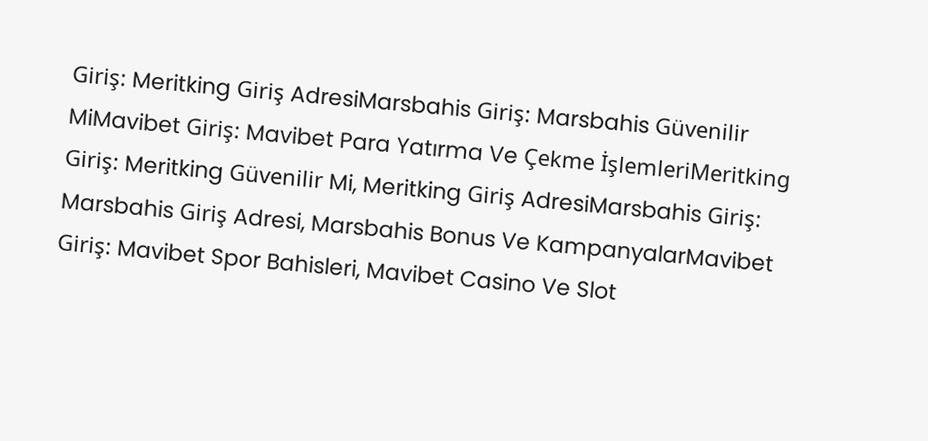Giriş: Meritking Giriş AdresiMarsbahis Giriş: Marsbahis Güvenilir MiMavibet Giriş: Mavibet Para Yatırma Ve Çekme İşlemleriMeritking Giriş: Meritking Güvenilir Mi, Meritking Giriş AdresiMarsbahis Giriş: Marsbahis Giriş Adresi, Marsbahis Bonus Ve KampanyalarMavibet Giriş: Mavibet Spor Bahisleri, Mavibet Casino Ve Slot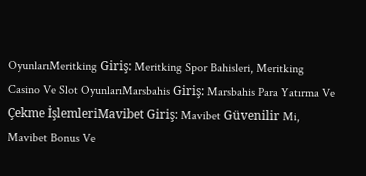OyunlarıMeritking Giriş: Meritking Spor Bahisleri, Meritking Casino Ve Slot OyunlarıMarsbahis Giriş: Marsbahis Para Yatırma Ve Çekme İşlemleriMavibet Giriş: Mavibet Güvenilir Mi, Mavibet Bonus Ve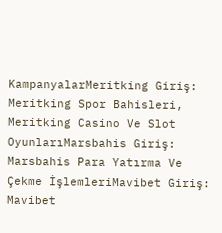KampanyalarMeritking Giriş: Meritking Spor Bahisleri, Meritking Casino Ve Slot OyunlarıMarsbahis Giriş: Marsbahis Para Yatırma Ve Çekme İşlemleriMavibet Giriş: Mavibet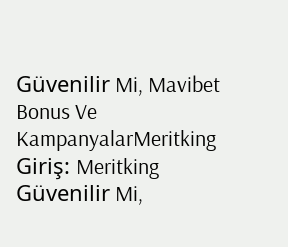Güvenilir Mi, Mavibet Bonus Ve KampanyalarMeritking Giriş: Meritking Güvenilir Mi,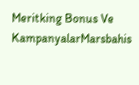Meritking Bonus Ve KampanyalarMarsbahis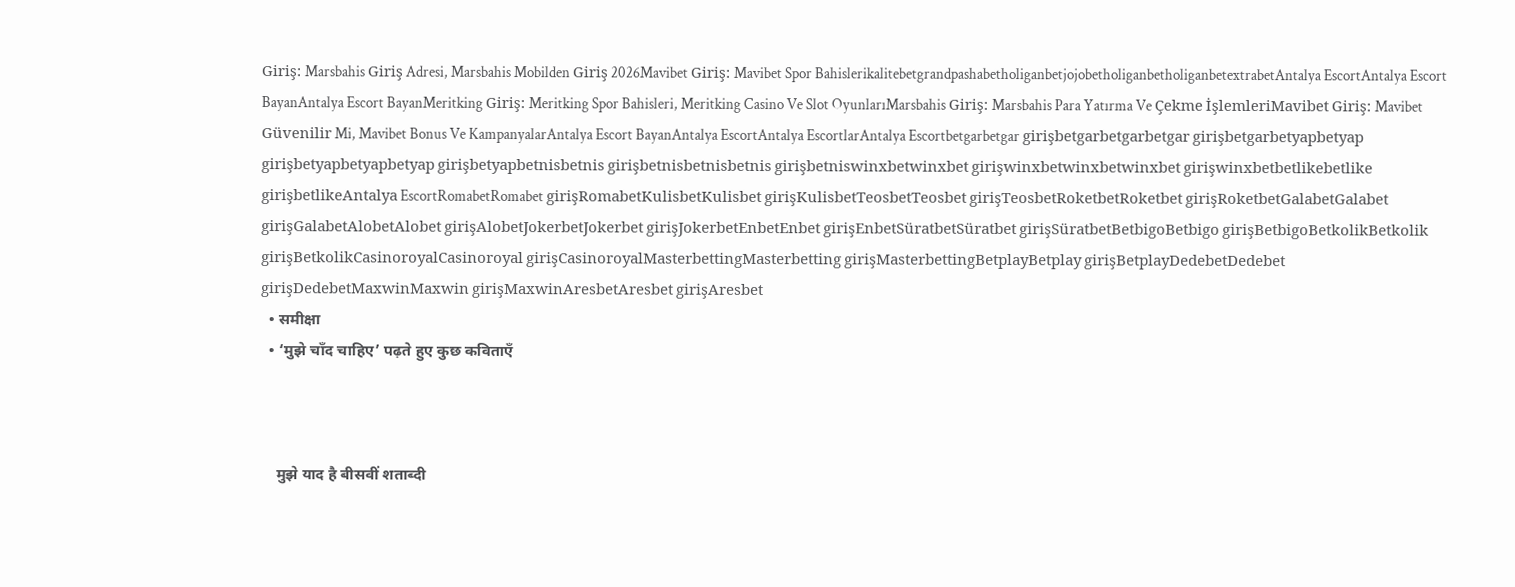Giriş: Marsbahis Giriş Adresi, Marsbahis Mobilden Giriş 2026Mavibet Giriş: Mavibet Spor BahislerikalitebetgrandpashabetholiganbetjojobetholiganbetholiganbetextrabetAntalya EscortAntalya Escort BayanAntalya Escort BayanMeritking Giriş: Meritking Spor Bahisleri, Meritking Casino Ve Slot OyunlarıMarsbahis Giriş: Marsbahis Para Yatırma Ve Çekme İşlemleriMavibet Giriş: Mavibet Güvenilir Mi, Mavibet Bonus Ve KampanyalarAntalya Escort BayanAntalya EscortAntalya EscortlarAntalya Escortbetgarbetgar girişbetgarbetgarbetgar girişbetgarbetyapbetyap girişbetyapbetyapbetyap girişbetyapbetnisbetnis girişbetnisbetnisbetnis girişbetniswinxbetwinxbet girişwinxbetwinxbetwinxbet girişwinxbetbetlikebetlike girişbetlikeAntalya EscortRomabetRomabet girişRomabetKulisbetKulisbet girişKulisbetTeosbetTeosbet girişTeosbetRoketbetRoketbet girişRoketbetGalabetGalabet girişGalabetAlobetAlobet girişAlobetJokerbetJokerbet girişJokerbetEnbetEnbet girişEnbetSüratbetSüratbet girişSüratbetBetbigoBetbigo girişBetbigoBetkolikBetkolik girişBetkolikCasinoroyalCasinoroyal girişCasinoroyalMasterbettingMasterbetting girişMasterbettingBetplayBetplay girişBetplayDedebetDedebet girişDedebetMaxwinMaxwin girişMaxwinAresbetAresbet girişAresbet
  • समीक्षा
  • ‘मुझे चाँद चाहिए’ पढ़ते हुए कुछ कविताएँ



    मुझे याद है बीसवीं शताब्दी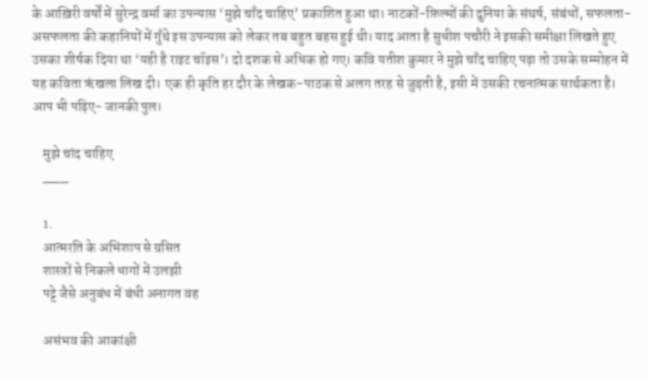के आख़िरी वर्षों में सुरेन्द्र वर्मा का उपन्यास ‘मुझे चाँद चाहिए’ प्रकाशित हुआ था। नाटकों-फ़िल्मों की दुनिया के संघर्ष, संबंधों, सफलता-असफलता की कहानियों में गुँथे इस उपन्यास को लेकर तब बहुत बहस हुई थी। याद आता है सुधीश पचौरी ने इसकी समीक्षा लिखते हुए उसका शीर्षक दिया था ‘यही है राइट चॉइस’। दो दशक से अधिक हो गए। कवि यतीश कुमार ने मुझे चाँद चाहिए पढ़ा तो उसके सम्मोहन में यह कविता ऋंखला लिख दी। एक ही कृति हर दौर के लेखक-पाठक से अलग तरह से जुड़ती है, इसी में उसकी रचनात्मक सार्थकता है। आप भी पढ़िए- जानकी पुल।

    मुझे चांद चाहिए
    ___

    1.
    आत्मरति के अभिशाप से ग्रसित
    शास्त्रों से निकले धागों में उलझी
    पट्टे जैसे अनुबंध में बंधी अनागत वह

    असंभव की आकांक्षी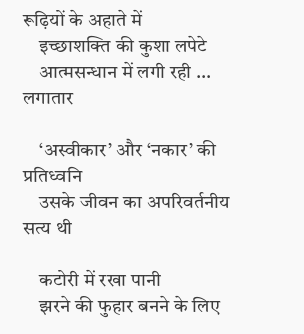रूढ़ियों के अहाते में
    इच्छाशक्ति की कुशा लपेटे
    आत्मसन्धान में लगी रही … लगातार

    ‘अस्वीकार’ और ‘नकार’ की प्रतिध्वनि
    उसके जीवन का अपरिवर्तनीय सत्य थी

    कटोरी में रखा पानी
    झरने की फुहार बनने के लिए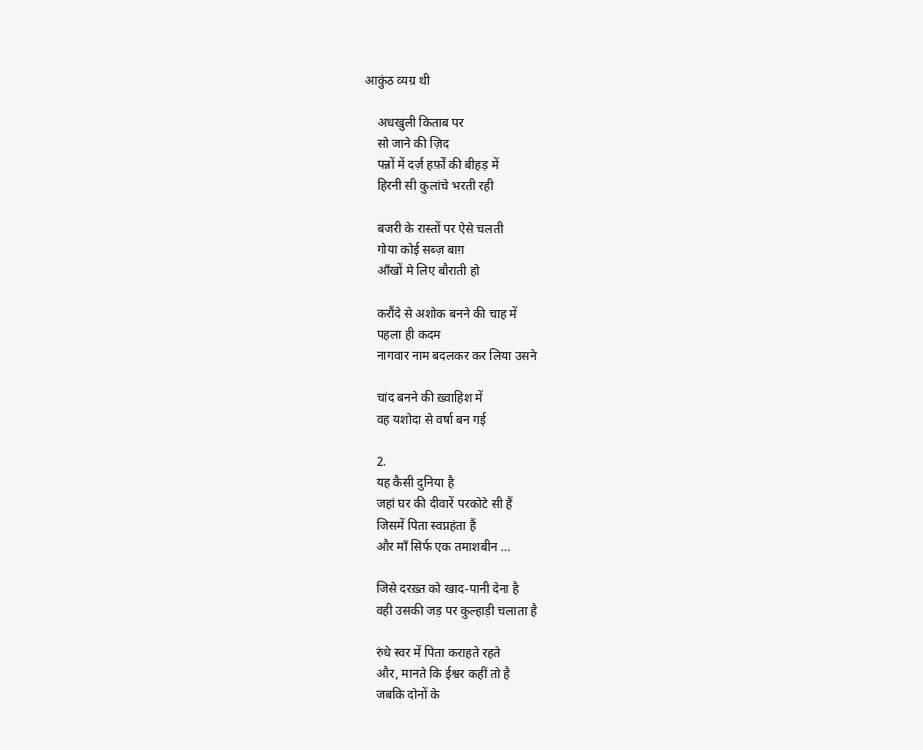आकुंठ व्यग्र थी

    अधखुली किताब पर
    सो जाने की ज़िद
    पन्नों में दर्ज़ हर्फ़ों की बीहड़ में
    हिरनी सी कुलांचे भरती रही

    बजरी के रास्तों पर ऐसे चलती
    गोया कोई सब्ज़ बाग़
    आँखों मे लिए बौराती हो

    करौंदे से अशोक बनने की चाह में
    पहला ही कदम
    नागवार नाम बदलकर कर लिया उसने

    चांद बनने की ख़्वाहिश में
    वह यशोदा से वर्षा बन गई

    2.
    यह कैसी दुनिया है
    जहां घर की दीवारें परकोटे सी हैं
    जिसमें पिता स्वप्नहंता हैं
    और माँ सिर्फ एक तमाशबीन …

    जिसे दरख़्त को खाद-पानी देना है
    वही उसकी जड़ पर कुल्हाड़ी चलाता है

    रुंधे स्वर में पिता कराहते रहते
    और, मानते कि ईश्वर कहीं तो है
    जबकि दोनों के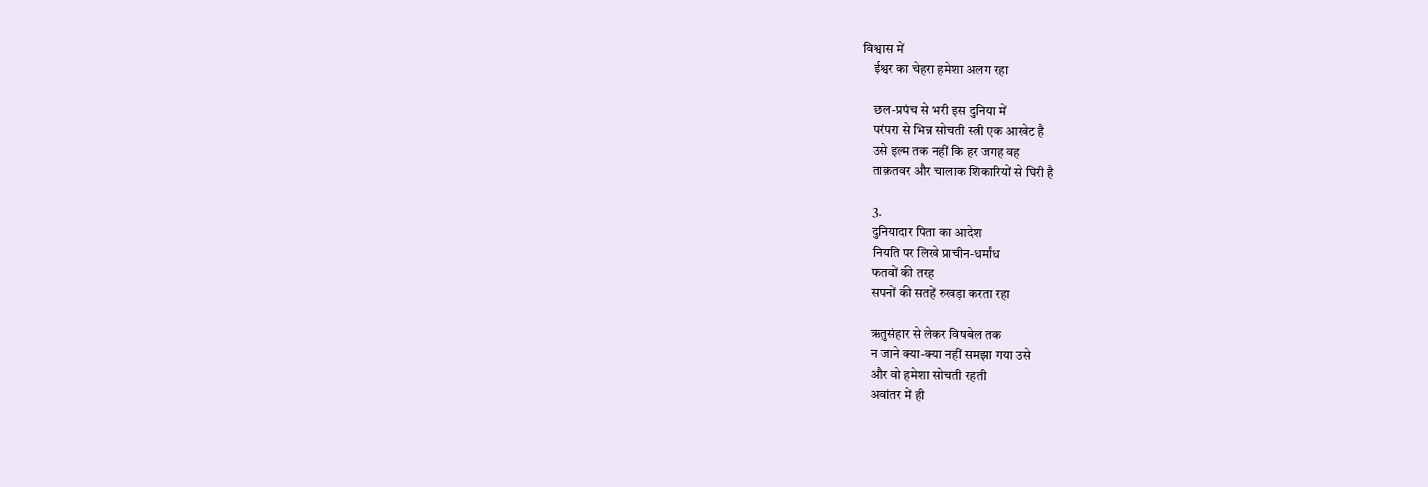विश्वास में
    ईश्वर का चेहरा हमेशा अलग रहा

    छल-प्रपंच से भरी इस दुनिया में
    परंपरा से भिन्न सोचती स्त्री एक आखेट है
    उसे इल्म तक नहीं कि हर जगह वह
    ताक़तवर और चालाक शिकारियों से घिरी है

    3.
    दुनियादार पिता का आदेश
    नियति पर लिखे प्राचीन-धर्मांध
    फतवों की तरह
    सपनों की सतहें रुखड़ा करता रहा

    ऋतुसंहार से लेकर विषबेल तक
    न जाने क्या-क्या नहीं समझा गया उसे
    और वो हमेशा सोचती रहती
    अवांतर में ही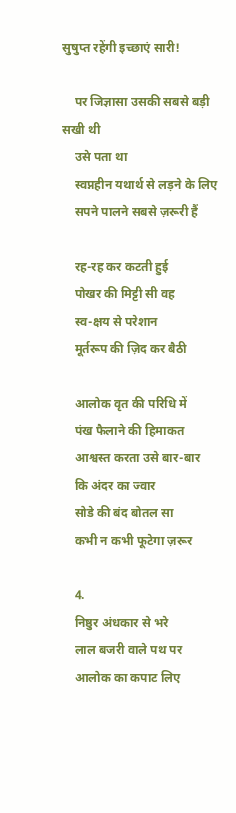सुषुप्त रहेंगी इच्छाएं सारी!

    पर जिज्ञासा उसकी सबसे बड़ी सखी थी
    उसे पता था
    स्वप्नहीन यथार्थ से लड़ने के लिए
    सपने पालने सबसे ज़रूरी हैं

    रह-रह कर कटती हुई
    पोखर की मिट्टी सी वह
    स्व-क्षय से परेशान
    मूर्तरूप की ज़िद कर बैठी

    आलोक वृत की परिधि में
    पंख फैलाने की हिमाकत
    आश्वस्त करता उसे बार-बार
    कि अंदर का ज्वार
    सोडे की बंद बोतल सा
    कभी न कभी फूटेगा ज़रूर

    4.
    निष्ठुर अंधकार से भरे
    लाल बजरी वाले पथ पर
    आलोक का कपाट लिए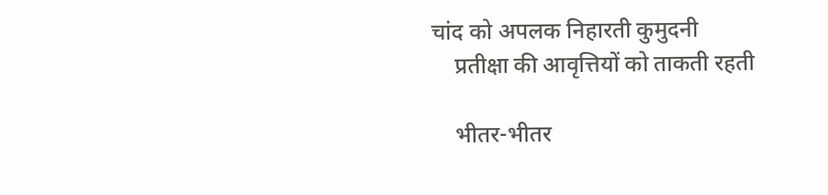चांद को अपलक निहारती कुमुदनी
    प्रतीक्षा की आवृत्तियों को ताकती रहती

    भीतर-भीतर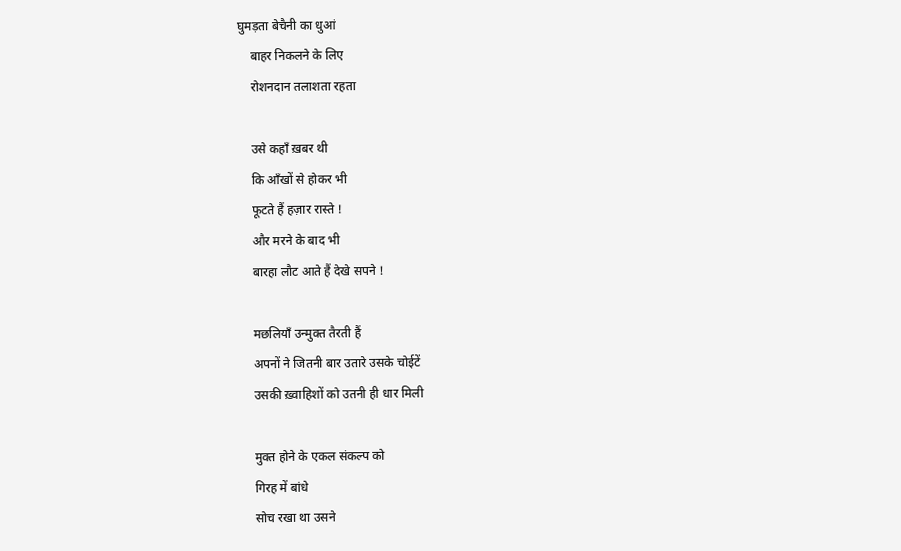घुमड़ता बेचैनी का धुआं
    बाहर निकलने के लिए
    रोशनदान तलाशता रहता

    उसे कहाँ ख़बर थी
    कि आँखों से होकर भी
    फूटते हैं हज़ार रास्ते !
    और मरने के बाद भी
    बारहा लौट आते हैं देखे सपने !

    मछलियाँ उन्मुक्त तैरती हैं
    अपनों ने जितनी बार उतारे उसके चोईटें
    उसकी ख़्वाहिशों को उतनी ही धार मिली

    मुक्त होने के एकल संकल्प को
    गिरह में बांधे
    सोच रखा था उसने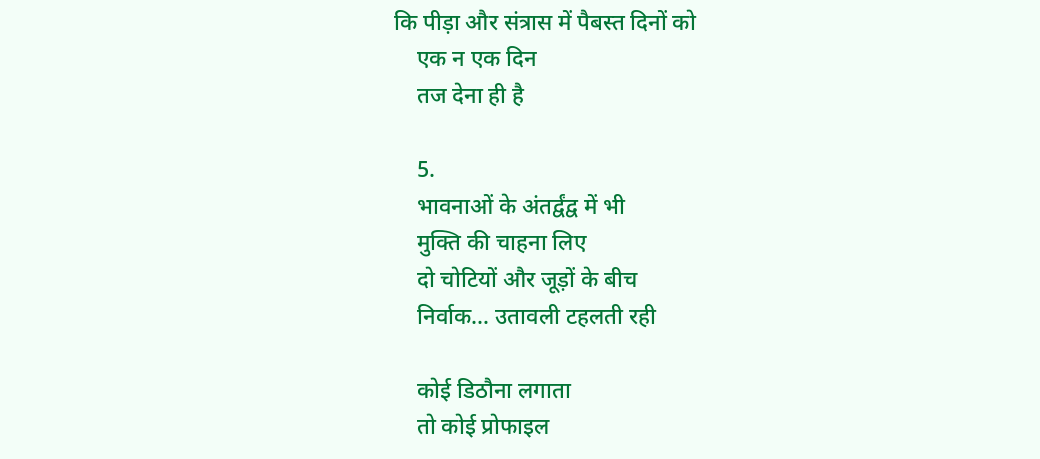कि पीड़ा और संत्रास में पैबस्त दिनों को
    एक न एक दिन
    तज देना ही है

    5.
    भावनाओं के अंतर्द्वंद्व में भी
    मुक्ति की चाहना लिए
    दो चोटियों और जूड़ों के बीच
    निर्वाक… उतावली टहलती रही

    कोई डिठौना लगाता
    तो कोई प्रोफाइल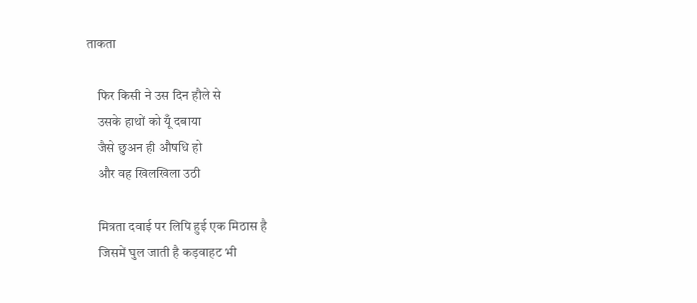ताकता

    फिर किसी ने उस दिन हौले से
    उसके हाथों को यूँ दबाया
    जैसे छुअन ही औषधि हो
    और वह खिलखिला उठी

    मित्रता दवाई पर लिपि हुई एक मिठास है
    जिसमें घुल जाती है कड़वाहट भी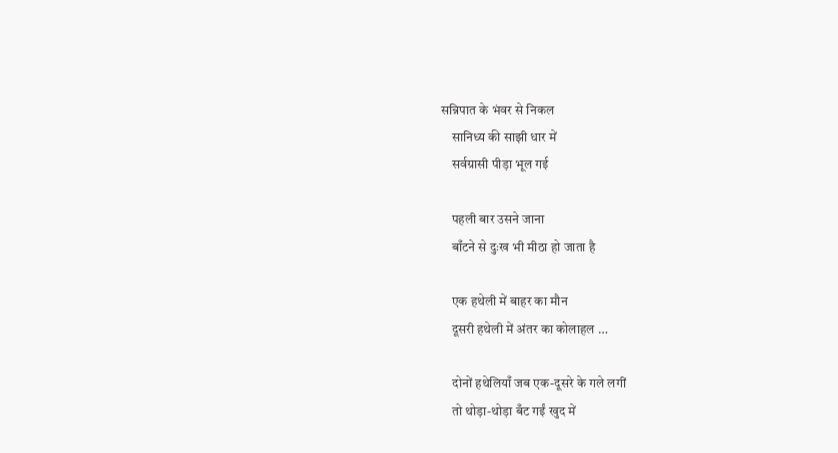सन्निपात के भंवर से निकल
    सानिध्य की साझी धार में
    सर्वग्रासी पीड़ा भूल गई

    पहली बार उसने जाना
    बाँटने से दुःख भी मीठा हो जाता है

    एक हथेली में बाहर का मौन
    दूसरी हथेली में अंतर का कोलाहल …

    दोनों हथेलियाँ जब एक-दूसरे के गले लगीं
    तो थोड़ा-थोड़ा बँट गईं खुद में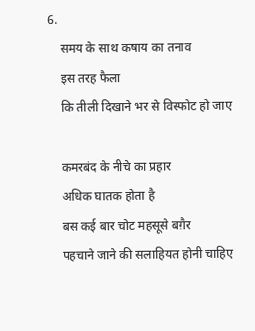6.
    समय के साथ कषाय का तनाव
    इस तरह फैला
    कि तीली दिखाने भर से विस्फोट हो जाए

    कमरबंद के नीचे का प्रहार
    अधिक घातक होता है
    बस कई बार चोट महसूसे बग़ैर
    पहचाने जाने की सलाहियत होनी चाहिए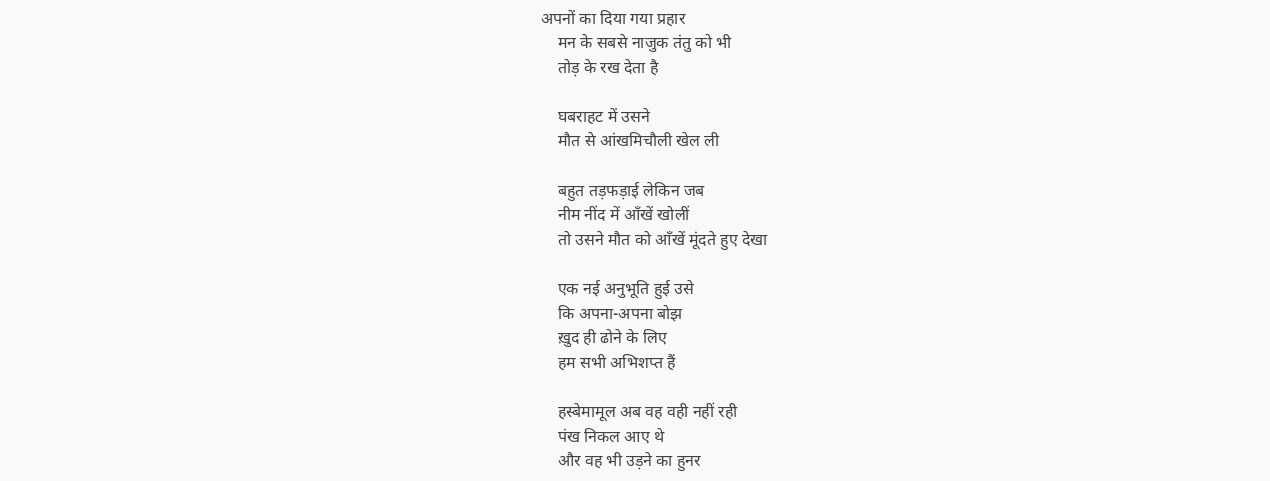अपनों का दिया गया प्रहार
    मन के सबसे नाजुक तंतु को भी
    तोड़ के रख देता है

    घबराहट में उसने
    मौत से आंखमिचौली खेल ली

    बहुत तड़फड़ाई लेकिन जब
    नीम नींद में आँखें खोलीं
    तो उसने मौत को आँखें मूंदते हुए देखा

    एक नई अनुभूति हुई उसे
    कि अपना-अपना बोझ
    ख़ुद ही ढोने के लिए
    हम सभी अभिशप्त हैं

    हस्बेमामूल अब वह वही नहीं रही
    पंख निकल आए थे
    और वह भी उड़ने का हुनर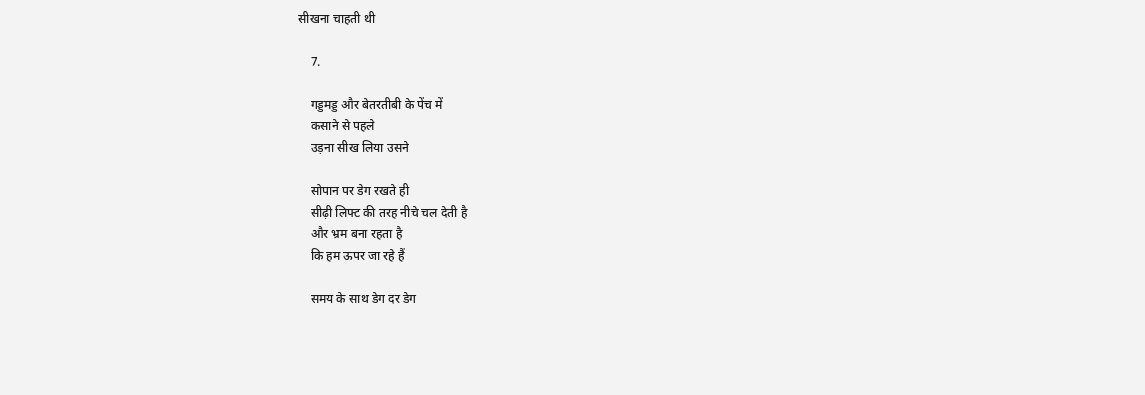सीखना चाहती थी

    7.

    गड्डमड्ड और बेतरतीबी के पेंच में
    कसाने से पहले
    उड़ना सीख लिया उसने

    सोपान पर डेग रखते ही
    सीढ़ी लिफ्ट की तरह नीचे चल देती है
    और भ्रम बना रहता है
    कि हम ऊपर जा रहे हैं

    समय के साथ डेग दर डेग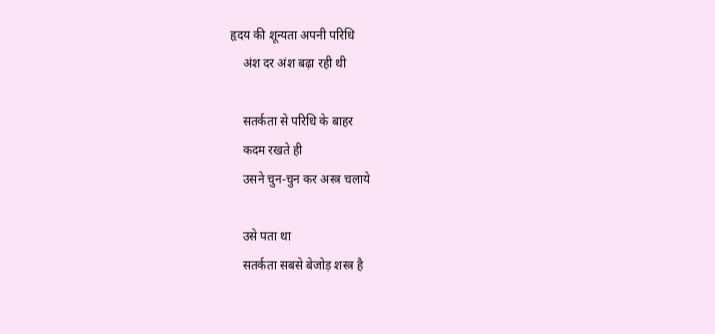हृदय की शून्यता अपनी परिधि
    अंश दर अंश बढ़ा रही थी

    सतर्कता से परिधि के बाहर
    कदम रखते ही
    उसने चुन-चुन कर अस्त्र चलाये

    उसे पता था
    सतर्कता सबसे बेजोड़ शस्त्र है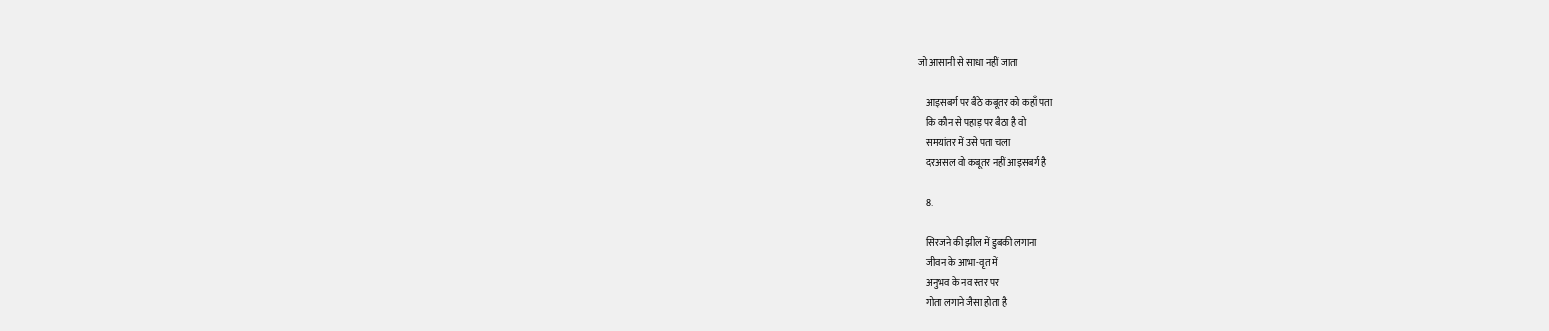जो आसानी से साधा नहीं जाता

    आइसबर्ग पर बैठे कबूतर को कहाँ पता
    कि कौन से पहाड़ पर बैठा है वो
    समयांतर में उसे पता चला
    दरअसल वो कबूतर नहीं आइसबर्ग है

    8.

    सिरजने की झील में डुबकी लगाना
    जीवन के आभा-वृत में
    अनुभव के नव स्तर पर
    गोता लगाने जैसा होता है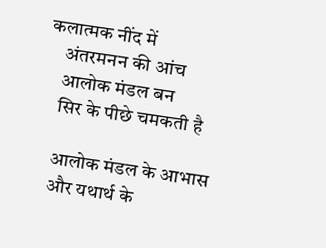कलात्मक नींद में
    अंतरमनन की आंच
    आलोक मंडल बन
    सिर के पीछे चमकती है

    आलोक मंडल के आभास
    और यथार्थ के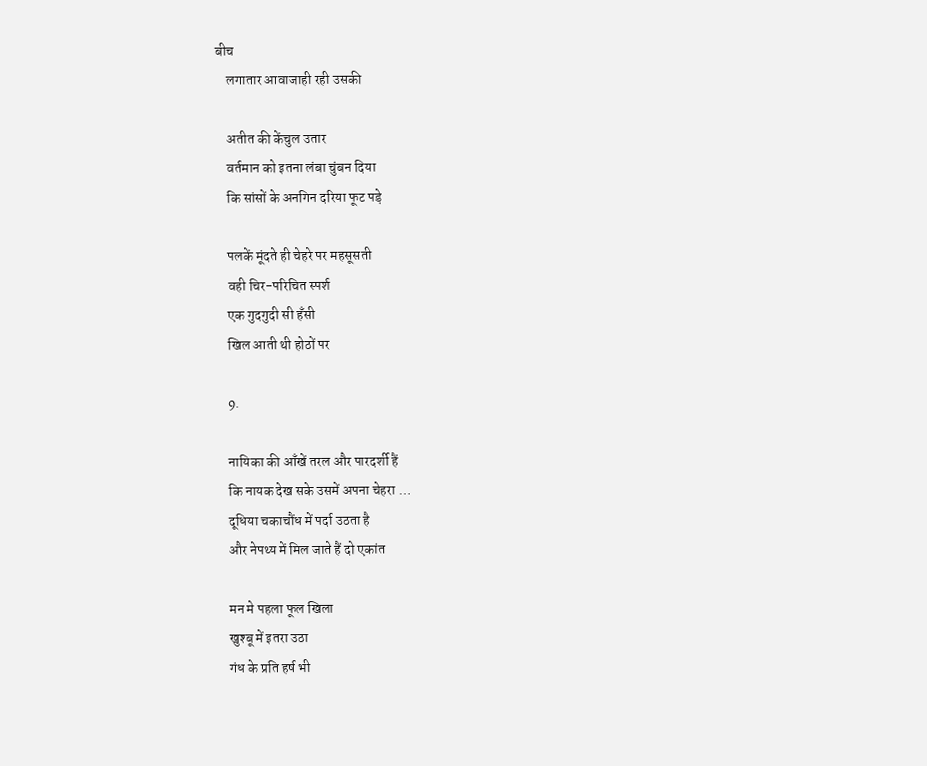बीच
    लगातार आवाजाही रही उसकी

    अतीत की केंचुल उतार
    वर्तमान को इतना लंबा चुंबन दिया
    कि सांसों के अनगिन दरिया फूट पड़े

    पलकें मूंदते ही चेहरे पर महसूसती
    वही चिर-परिचित स्पर्श
    एक गुदगुदी सी हँसी
    खिल आती थी होठों पर

    9.

    नायिका की आँखें तरल और पारदर्शी हैं
    कि नायक देख सके उसमें अपना चेहरा …
    दूधिया चकाचौंध में पर्दा उठता है
    और नेपथ्य में मिल जाते हैं दो एकांत

    मन मे पहला फूल खिला
    खुश्बू में इतरा उठा
    गंध के प्रति हर्ष भी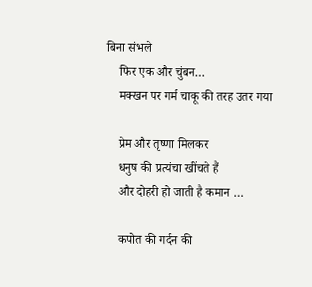बिना संभले
    फिर एक और चुंबन…
    मक्खन पर गर्म चाकू की तरह उतर गया

    प्रेम और तृष्णा मिलकर
    धनुष की प्रत्यंचा खींचते हैं
    और दोहरी हो जाती है कमान …

    कपोत की गर्दन की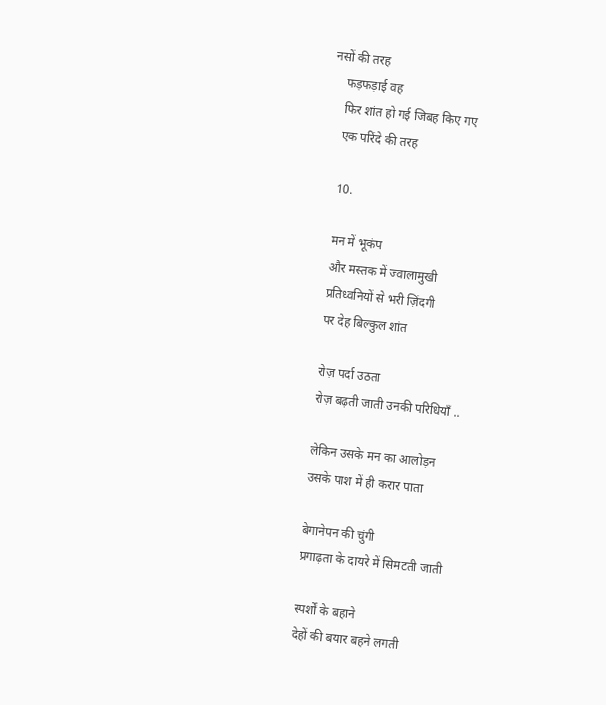नसों की तरह
    फड़फड़ाई वह
    फिर शांत हो गई जिबह किए गए
    एक परिंदे की तरह

    10.

    मन में भूकंप
    और मस्तक में ज्वालामुखी
    प्रतिध्वनियों से भरी ज़िंदगी
    पर देह बिल्कुल शांत

    रोज़ पर्दा उठता
    रोज़ बढ़ती जाती उनकी परिधियाँ ..

    लेकिन उसके मन का आलोड़न
    उसके पाश में ही करार पाता

    बेगानेपन की चुंगी
    प्रगाढ़ता के दायरे में सिमटती जाती

    स्पर्शों के बहाने
    देहों की बयार बहने लगती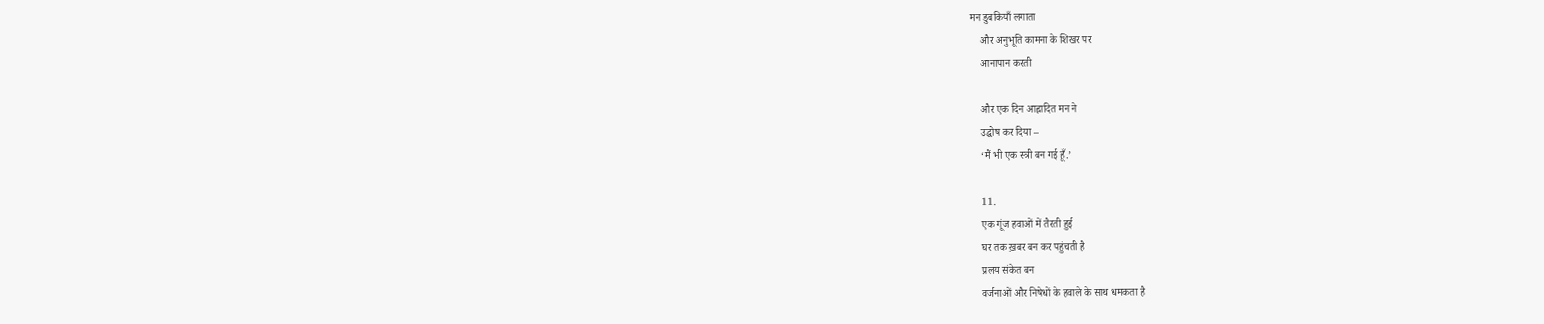मन डुबकियाँ लगाता
    और अनुभूति कामना के शिखर पर
    आनापान करती

    और एक दिन आह्लादित मन ने
    उद्घोष कर दिया –
    ‘मैं भी एक स्त्री बन गई हूँ.’

    11.
    एक गूंज हवाओं में तैरती हुई
    घर तक ख़बर बन कर पहुंचती है
    प्रलय संकेत बन
    वर्जनाओं और निषेधों के हवाले के साथ धमकता है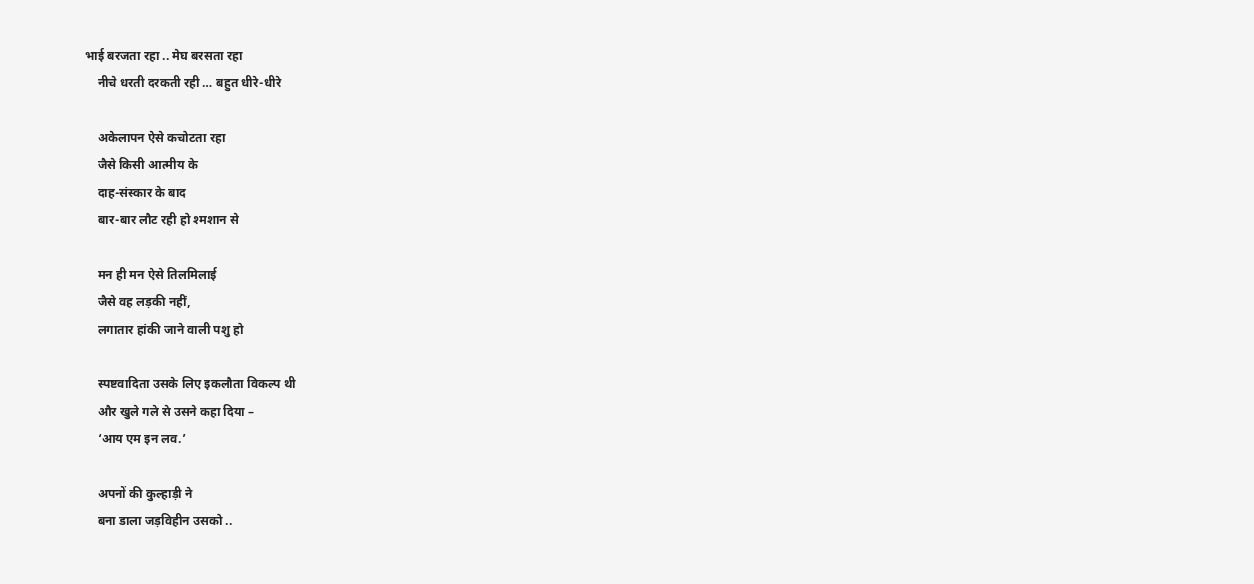भाई बरजता रहा .. मेघ बरसता रहा
    नीचे धरती दरकती रही … बहुत धीरे-धीरे

    अकेलापन ऐसे कचोटता रहा
    जैसे किसी आत्मीय के
    दाह-संस्कार के बाद
    बार-बार लौट रही हो श्मशान से

    मन ही मन ऐसे तिलमिलाई
    जैसे वह लड़की नहीं,
    लगातार हांकी जाने वाली पशु हो

    स्पष्टवादिता उसके लिए इकलौता विकल्प थी
    और खुले गले से उसने कहा दिया –
    ‘आय एम इन लव.’

    अपनों की कुल्हाड़ी ने
    बना डाला जड़विहीन उसको ..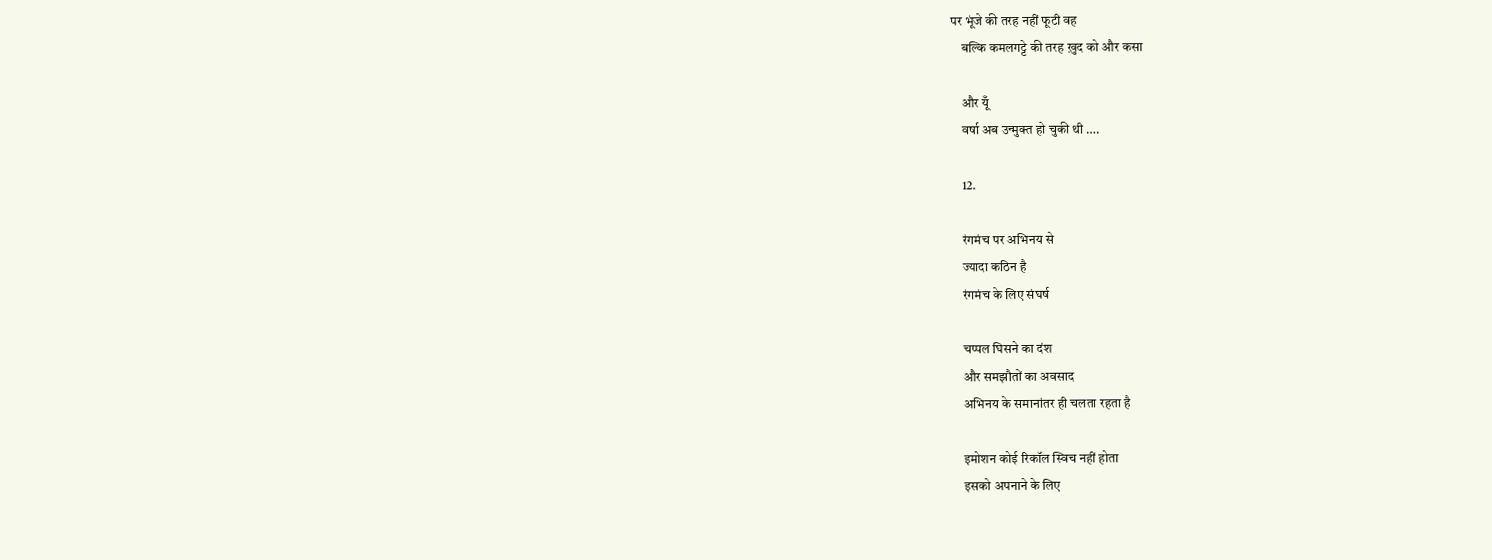पर भूंजे की तरह नहीं फूटी वह
    बल्कि कमलगट्टे की तरह ख़ुद को और कसा

    और यूँ
    वर्षा अब उन्मुक्त हो चुकी थी ….

    12.

    रंगमंच पर अभिनय से
    ज्यादा कठिन है
    रंगमंच के लिए संघर्ष

    चप्पल घिसने का दंश
    और समझौतों का अवसाद
    अभिनय के समानांतर ही चलता रहता है

    इमोशन कोई रिकॉल स्विच नहीं होता
    इसको अपनाने के लिए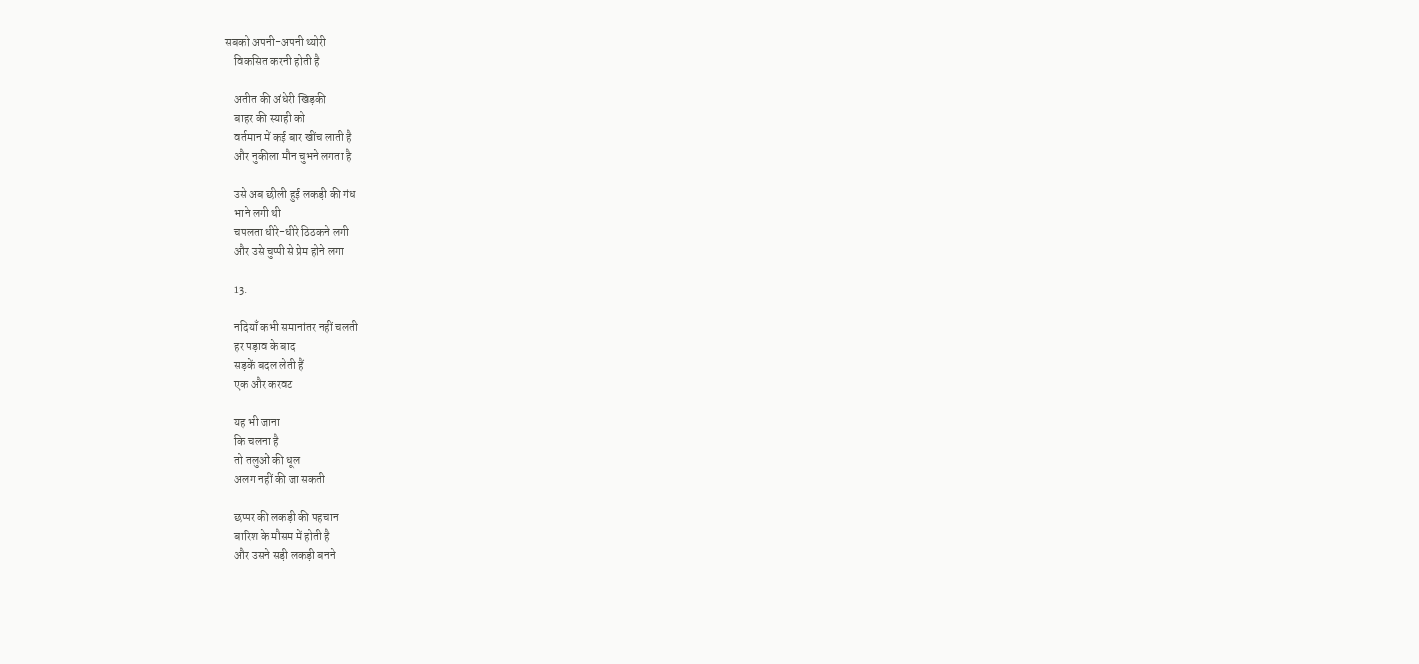सबको अपनी-अपनी थ्योरी
    विकसित करनी होती है

    अतीत की अंधेरी खिड़की
    बाहर की स्याही को
    वर्तमान में कई बार खींच लाती है
    और नुकीला मौन चुभने लगता है

    उसे अब छीली हुई लकड़ी की गंध
    भाने लगी थी
    चपलता धीरे-धीरे ठिठकने लगी
    और उसे चुप्पी से प्रेम होने लगा

    13.

    नदियाँ कभी समानांतर नहीं चलती
    हर पड़ाव के बाद
    सड़कें बदल लेती हैं
    एक और करवट

    यह भी जाना
    कि चलना है
    तो तलुओं की धूल
    अलग नहीं की जा सकती

    छप्पर की लकड़ी की पहचान
    बारिश के मौसम में होती है
    और उसने सड़ी लकड़ी बनने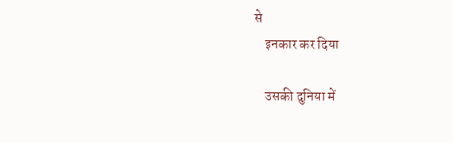से
    इनकार कर दिया

    उसकी दुनिया में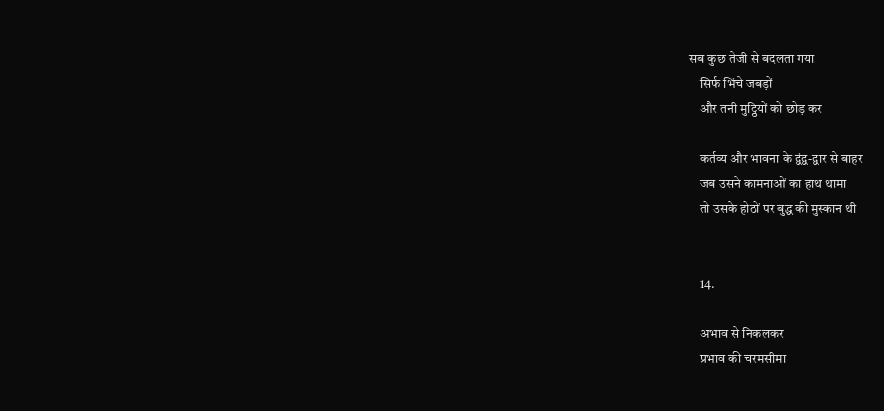सब कुछ तेजी से बदलता गया
    सिर्फ भिंचे जबड़ों
    और तनी मुट्ठियों को छोड़ कर

    कर्तव्य और भावना के द्वंद्व-द्वार से बाहर
    जब उसने कामनाओं का हाथ थामा
    तो उसके होठों पर बुद्ध की मुस्कान थी


    14.

    अभाव से निकलकर
    प्रभाव की चरमसीमा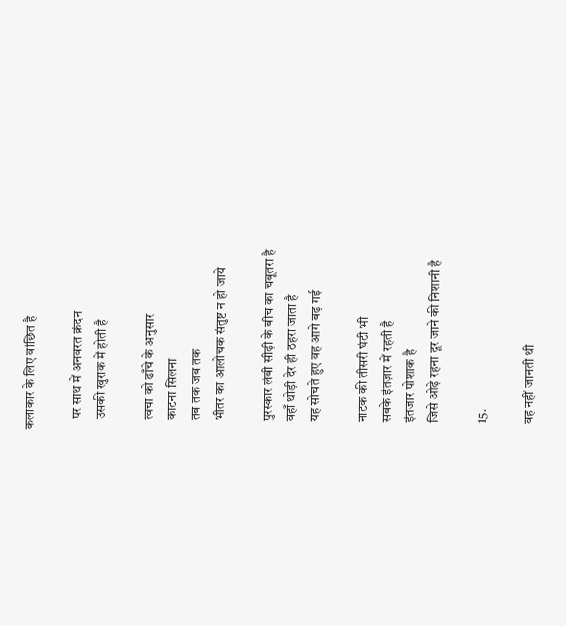कलाकार के लिए वांछित है

    पर साथ में अनवरत क्रंदन
    उसकी खुराक में होती है

    त्वचा को ढाँचे के अनुसार
    काटना सिलना
    तब तक जब तक
    भीतर का आलोचक संतुष्ट न हो जाये

    पुरस्कार लंबी सीढ़ी के बीच का चबूतरा है
    वहाँ थोड़ी देर ही ठहरा जाता है
    यह सोचते हुए वह आगे बढ़ गई

    नाटक की तीसरी घंटी भी
    सबके इंतज़ार में रहती है
    इंतजार पोशाक है
    जिसे ओढ़े रहना दूर जाने की निशानी है

    15.

    वह नहीं जानती थी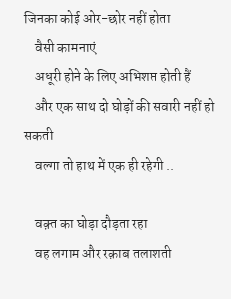जिनका कोई ओर-छोर नहीं होता
    वैसी कामनाएं
    अधूरी होने के लिए अभिशप्त होती हैं
    और एक साथ दो घोड़ों की सवारी नहीं हो सकती
    वल्गा तो हाथ में एक ही रहेगी ..

    वक़्त का घोड़ा दौड़ता रहा
    वह लगाम और रक़ाब तलाशती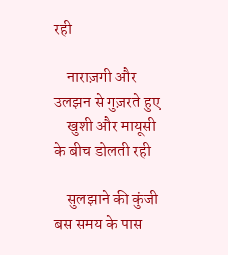रही

    नाराज़गी और उलझन से गुज़रते हुए
    खुशी और मायूसी के बीच डोलती रही

    सुलझाने की कुंजी बस समय के पास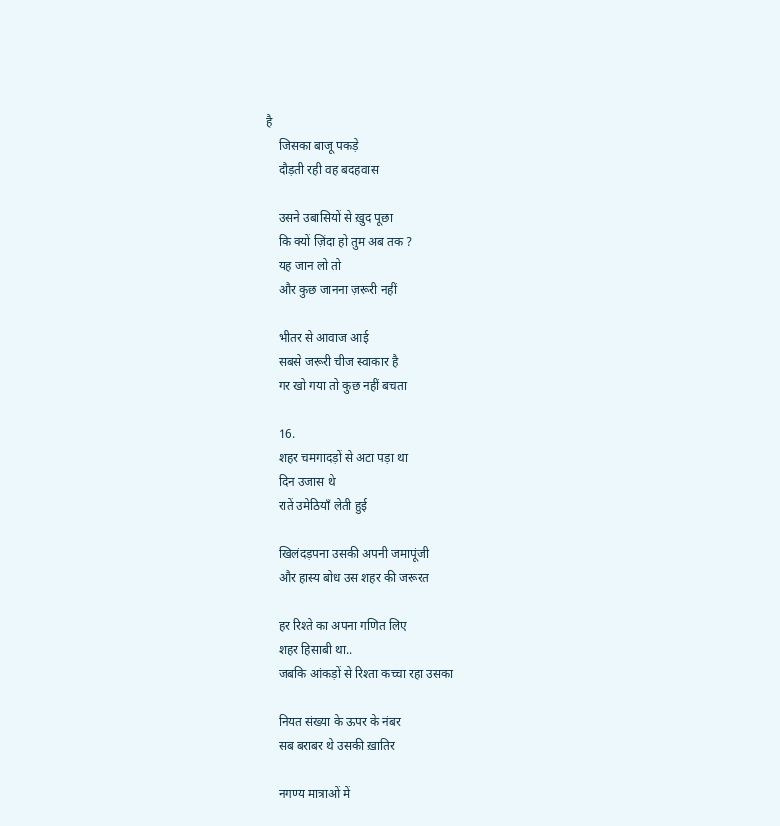है
    जिसका बाजू पकड़े
    दौड़ती रही वह बदहवास

    उसने उबासियों से ख़ुद पूछा
    कि क्यों ज़िंदा हो तुम अब तक ?
    यह जान लो तो
    और कुछ जानना ज़रूरी नहीं

    भीतर से आवाज आई
    सबसे जरूरी चीज स्वाकार है
    गर खो गया तो कुछ नहीं बचता

    16.
    शहर चमगादड़ों से अटा पड़ा था
    दिन उजास थे
    रातें उमेठियाँ लेती हुई

    खिलंदड़पना उसकी अपनी जमापूंजी
    और हास्य बोध उस शहर की जरूरत

    हर रिश्ते का अपना गणित लिए
    शहर हिसाबी था..
    जबकि आंकड़ों से रिश्ता कच्चा रहा उसका

    नियत संख्या के ऊपर के नंबर
    सब बराबर थे उसकी ख़ातिर

    नगण्य मात्राओं में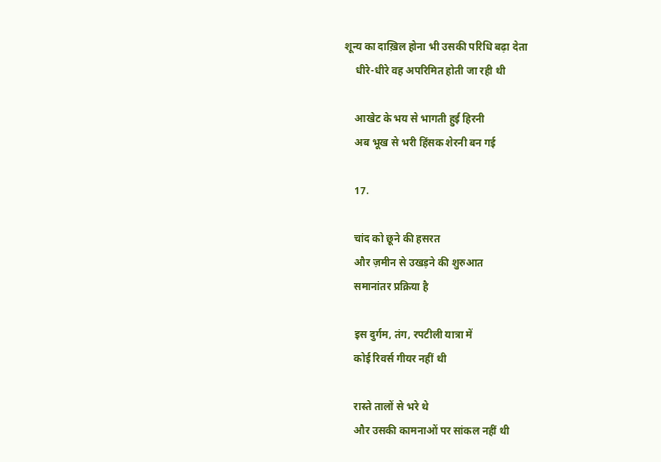शून्य का दाख़िल होना भी उसकी परिधि बढ़ा देता
    धीरे-धीरे वह अपरिमित होती जा रही थी

    आखेट के भय से भागती हुई हिरनी
    अब भूख से भरी हिंसक शेरनी बन गई

    17.

    चांद को छूने की हसरत
    और ज़मीन से उखड़ने की शुरुआत
    समानांतर प्रक्रिया है

    इस दुर्गम, तंग, रपटीली यात्रा में
    कोई रिवर्स गीयर नहीं थी

    रास्ते तालों से भरे थे
    और उसकी कामनाओं पर सांकल नहीं थी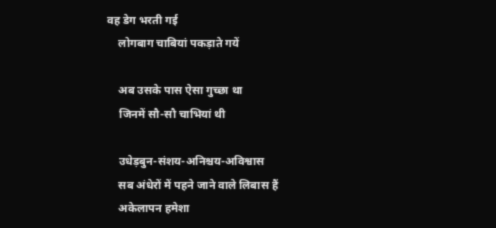वह डेग भरती गई
    लोगबाग चाबियां पकड़ाते गयें

    अब उसके पास ऐसा गुच्छा था
    जिनमें सौ-सौ चाभियां थी

    उधेड़बुन-संशय-अनिश्चय-अविश्वास
    सब अंधेरों में पहने जाने वाले लिबास हैं
    अकेलापन हमेशा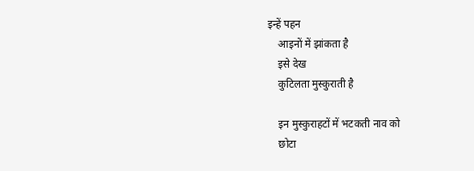इन्हें पहन
    आइनों में झांकता है
    इसे देख
    कुटिलता मुस्कुराती है

    इन मुस्कुराहटों में भटकती नाव को
    छोटा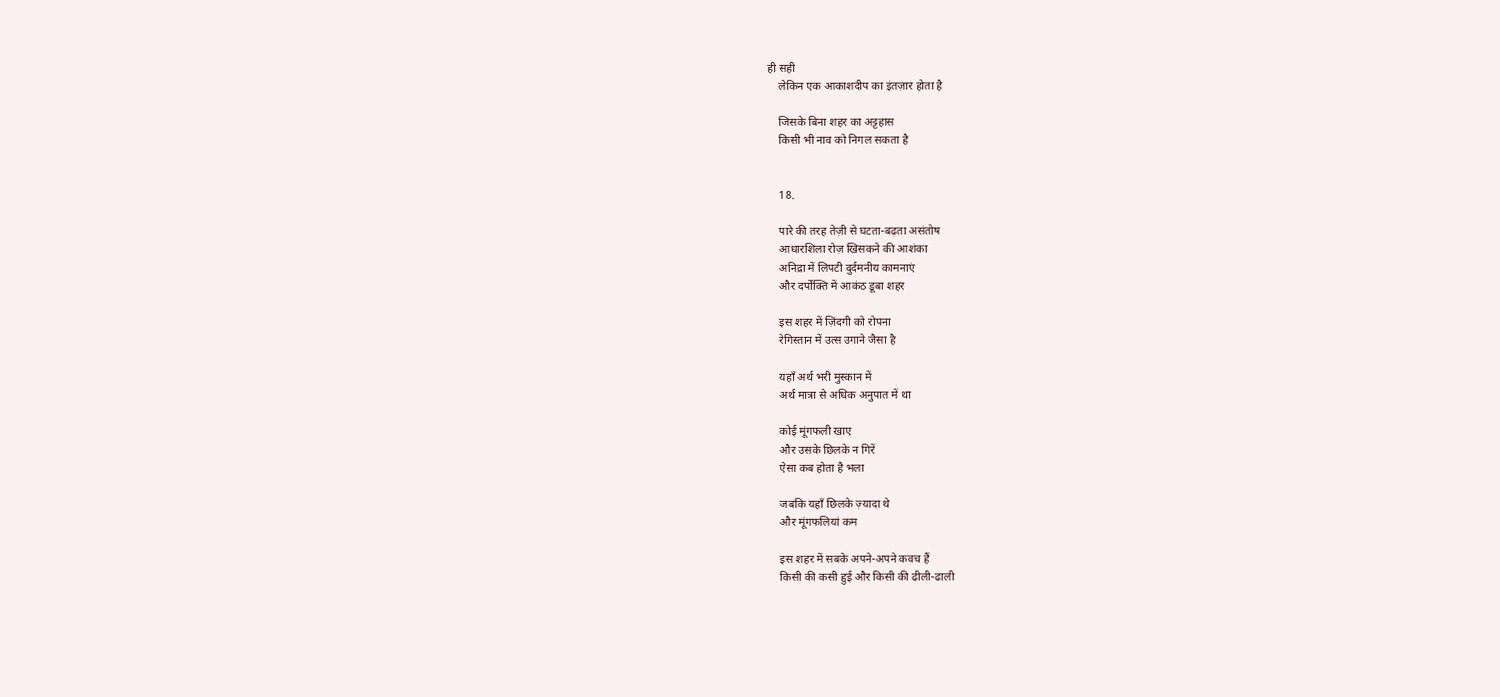ही सही
    लेकिन एक आकाशदीप का इंतज़ार होता है

    जिसके बिना शहर का अट्टहास
    किसी भी नाव को निगल सकता है


    18.

    पारे की तरह तेज़ी से घटता-बढ़ता असंतोष
    आधारशिला रोज़ खिसकने की आशंका
    अनिद्रा में लिपटी दुर्दमनीय कामनाएं
    और दर्पोक्ति में आकंठ डूबा शहर

    इस शहर में ज़िंदगी को रोपना
    रेगिस्तान में उत्स उगाने जैसा है

    यहाँ अर्थ भरी मुस्कान में
    अर्थ मात्रा से अधिक अनुपात में था

    कोई मूंगफली खाए
    और उसके छिलके न गिरें
    ऐसा कब होता है भला

    जबकि यहाँ छिलके ज़्यादा थे
    और मूंगफलियां कम

    इस शहर में सबके अपने-अपने कवच हैं
    किसी की कसी हुई और किसी की ढीली-ढाली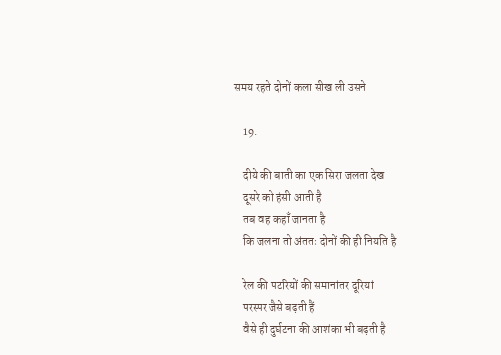समय रहते दोनों कला सीख ली उसने

    19.

    दीये की बाती का एक सिरा जलता देख
    दूसरे को हंसी आती है
    तब वह कहाँ जानता है
    कि जलना तो अंततः दोनों की ही नियति है

    रेल की पटरियों की समानांतर दूरियां
    परस्पर जैसे बढ़ती हैं
    वैसे ही दुर्घटना की आशंका भी बढ़ती है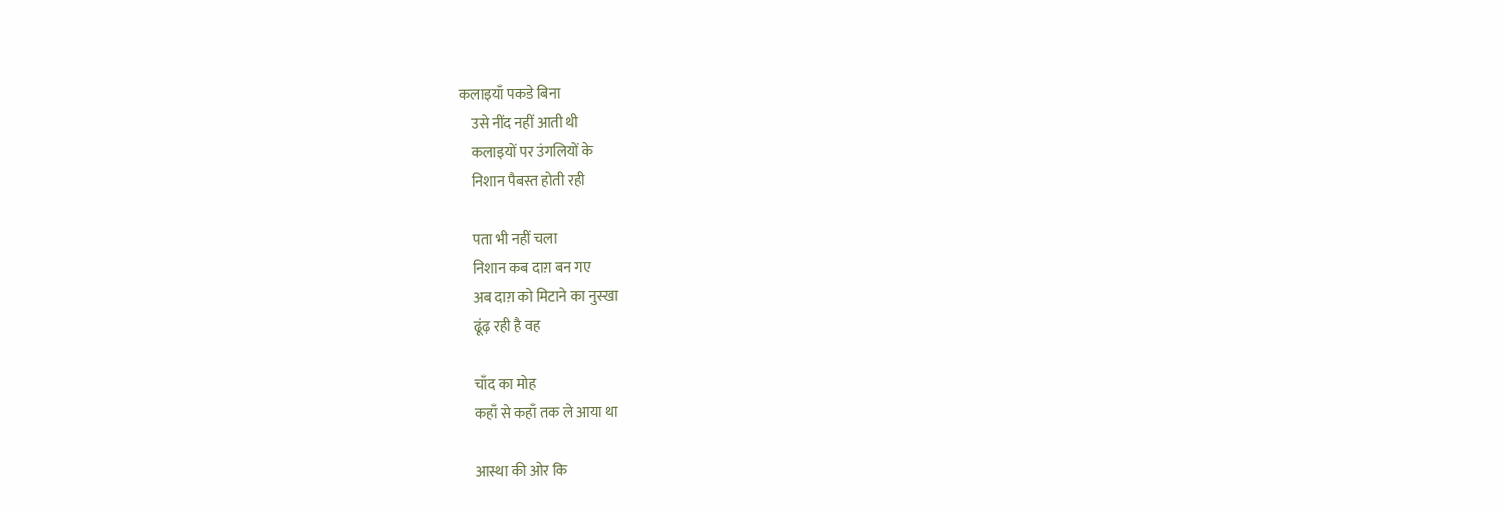कलाइयाँ पकडे बिना
    उसे नींद नहीं आती थी
    कलाइयों पर उंगलियों के
    निशान पैबस्त होती रही

    पता भी नहीं चला
    निशान कब दाग़ बन गए
    अब दाग़ को मिटाने का नुस्खा
    ढूंढ़ रही है वह

    चाँद का मोह
    कहाँ से कहाँ तक ले आया था

    आस्था की ओर कि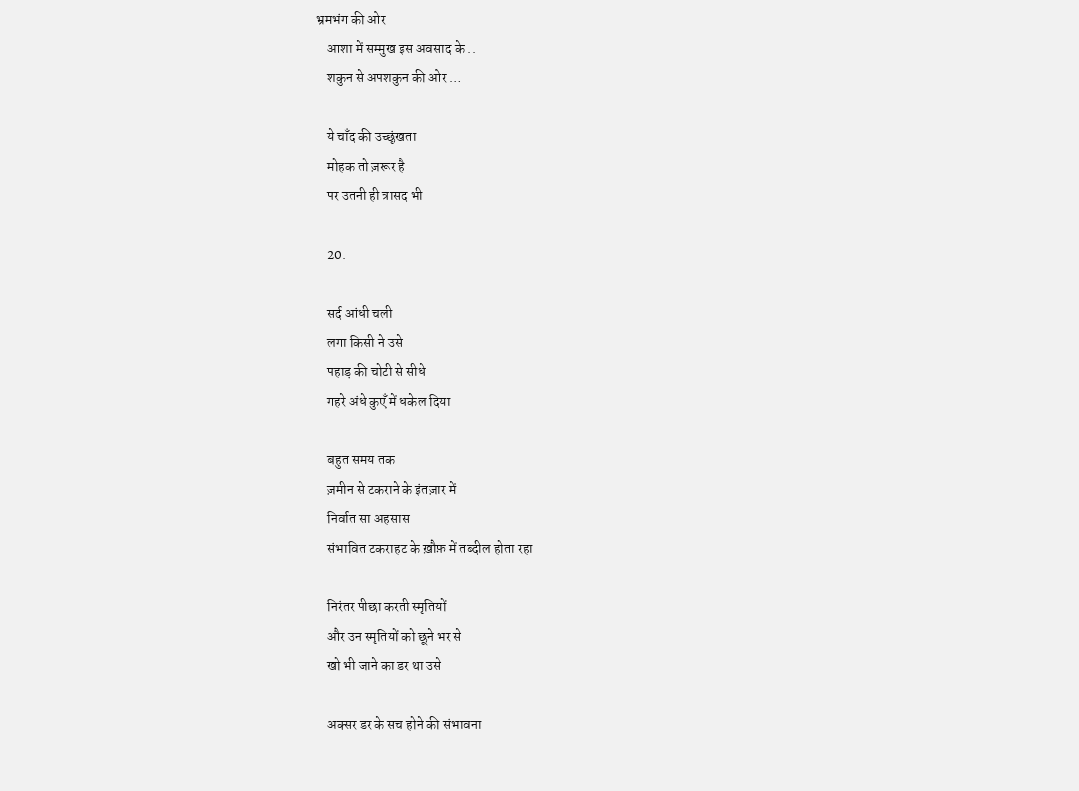भ्रमभंग की ओर
    आशा में सम्मुख इस अवसाद के ..
    शकुन से अपशकुन की ओर …

    ये चाँद की उच्छृंखता
    मोहक तो ज़रूर है
    पर उतनी ही त्रासद भी

    20.

    सर्द आंधी चली
    लगा किसी ने उसे
    पहाड़ की चोटी से सीधे
    गहरे अंधे कुएँ में धकेल दिया

    बहुत समय तक
    ज़मीन से टकराने के इंतज़ार में
    निर्वात सा अहसास
    संभावित टकराहट के ख़ौफ़ में तब्दील होता रहा

    निरंतर पीछा करती स्मृतियों
    और उन स्मृतियों को छूने भर से
    खो भी जाने का डर था उसे

    अक्सर डर के सच होने की संभावना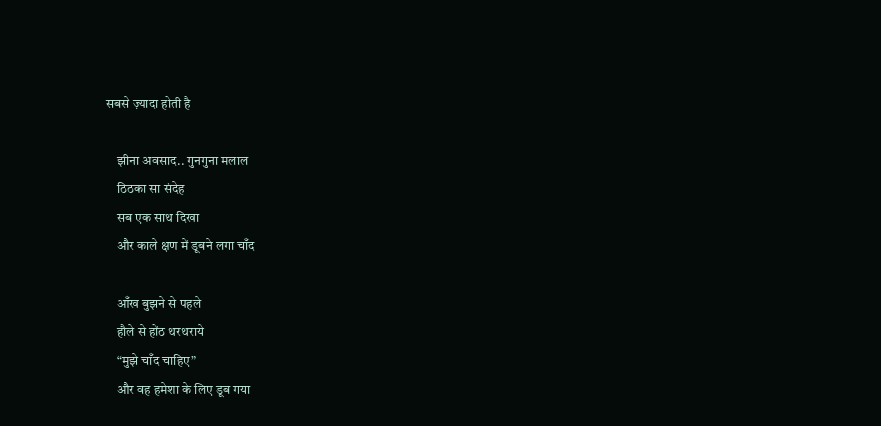सबसे ज़्यादा होती है

    झीना अवसाद.. गुनगुना मलाल
    ठिठका सा संदेह
    सब एक साथ दिखा
    और काले क्षण में डूबने लगा चाँद

    आँख बुझने से पहले
    हौले से होंठ थरथराये
    “मुझे चाँद चाहिए”
    और वह हमेशा के लिए डूब गया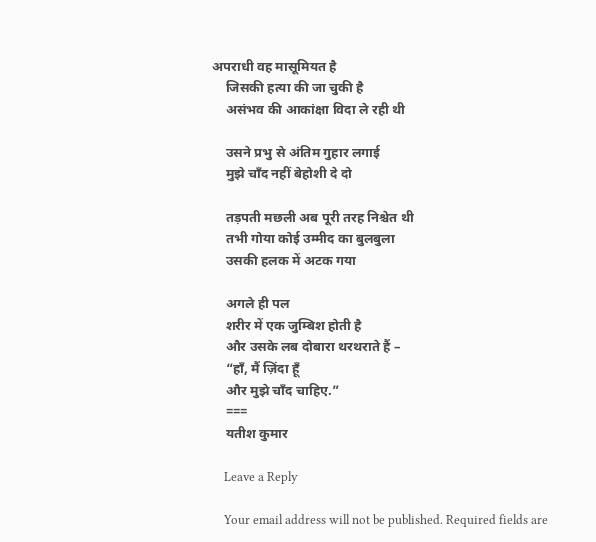अपराधी वह मासूमियत है
    जिसकी हत्या की जा चुकी है
    असंभव की आकांक्षा विदा ले रही थी

    उसने प्रभु से अंतिम गुहार लगाई
    मुझे चाँद नहीं बेहोशी दे दो

    तड़पती मछली अब पूरी तरह निश्चेत थी
    तभी गोया कोई उम्मीद का बुलबुला
    उसकी हलक में अटक गया

    अगले ही पल
    शरीर में एक जुम्बिश होती है
    और उसके लब दोबारा थरथराते हैं –
    “हाँ, मैं ज़िंदा हूँ
    और मुझे चाँद चाहिए.”
    ===
    यतीश कुमार

    Leave a Reply

    Your email address will not be published. Required fields are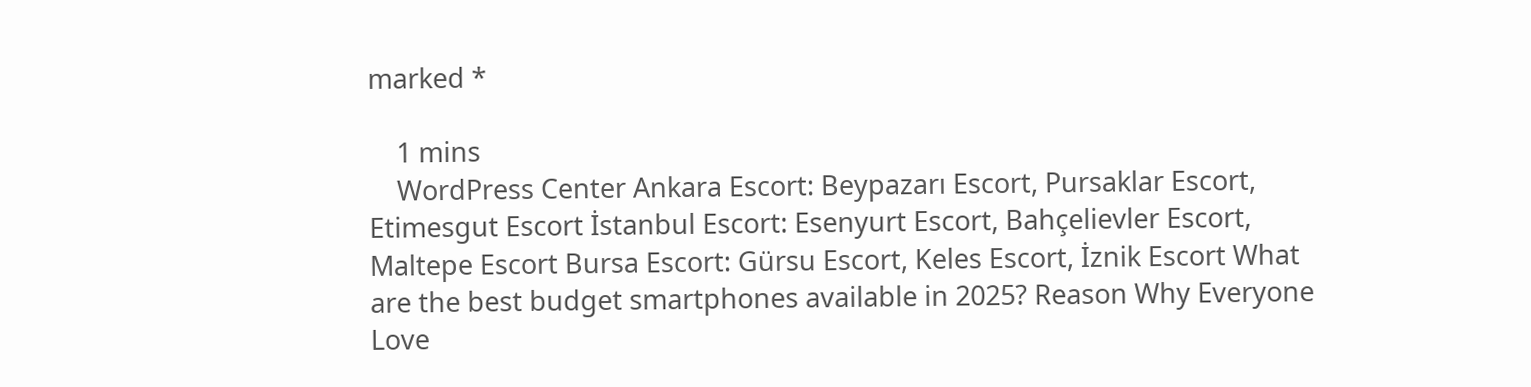marked *

    1 mins
    WordPress Center Ankara Escort: Beypazarı Escort, Pursaklar Escort, Etimesgut Escort İstanbul Escort: Esenyurt Escort, Bahçelievler Escort, Maltepe Escort Bursa Escort: Gürsu Escort, Keles Escort, İznik Escort What are the best budget smartphones available in 2025? Reason Why Everyone Love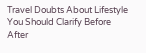Travel Doubts About Lifestyle You Should Clarify Before After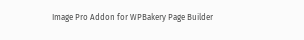Image Pro Addon for WPBakery Page Builder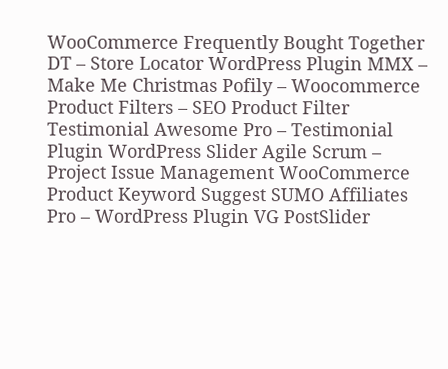WooCommerce Frequently Bought Together DT – Store Locator WordPress Plugin MMX – Make Me Christmas Pofily – Woocommerce Product Filters – SEO Product Filter Testimonial Awesome Pro – Testimonial Plugin WordPress Slider Agile Scrum – Project Issue Management WooCommerce Product Keyword Suggest SUMO Affiliates Pro – WordPress Plugin VG PostSlider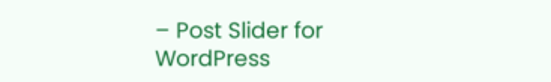– Post Slider for WordPress